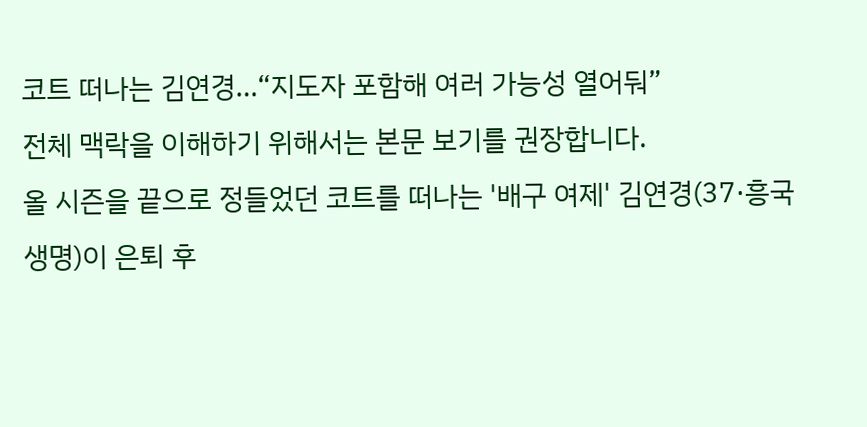코트 떠나는 김연경…“지도자 포함해 여러 가능성 열어둬”
전체 맥락을 이해하기 위해서는 본문 보기를 권장합니다.
올 시즌을 끝으로 정들었던 코트를 떠나는 '배구 여제' 김연경(37·흥국생명)이 은퇴 후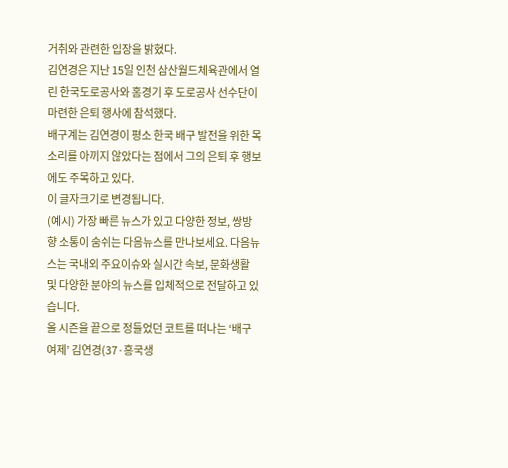거취와 관련한 입장을 밝혔다.
김연경은 지난 15일 인천 삼산월드체육관에서 열린 한국도로공사와 홈경기 후 도로공사 선수단이 마련한 은퇴 행사에 참석했다.
배구계는 김연경이 평소 한국 배구 발전을 위한 목소리를 아끼지 않았다는 점에서 그의 은퇴 후 행보에도 주목하고 있다.
이 글자크기로 변경됩니다.
(예시) 가장 빠른 뉴스가 있고 다양한 정보, 쌍방향 소통이 숨쉬는 다음뉴스를 만나보세요. 다음뉴스는 국내외 주요이슈와 실시간 속보, 문화생활 및 다양한 분야의 뉴스를 입체적으로 전달하고 있습니다.
올 시즌을 끝으로 정들었던 코트를 떠나는 ‘배구 여제’ 김연경(37·흥국생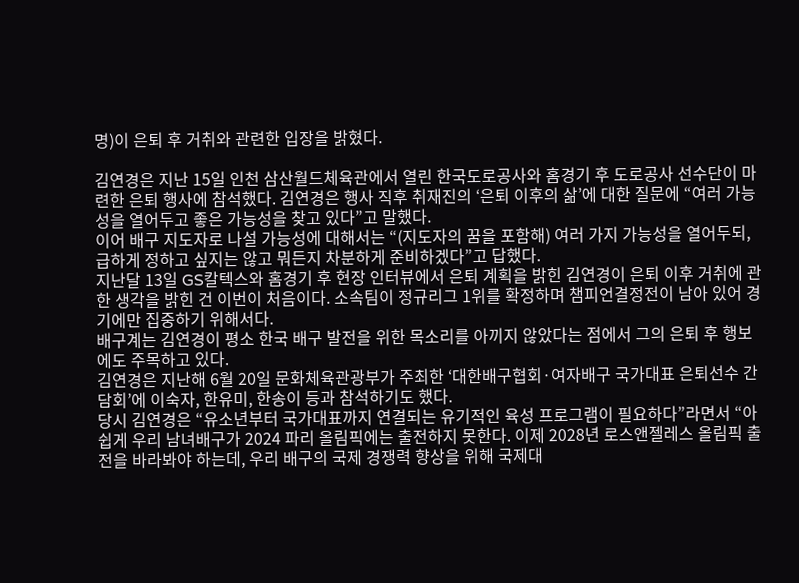명)이 은퇴 후 거취와 관련한 입장을 밝혔다.

김연경은 지난 15일 인천 삼산월드체육관에서 열린 한국도로공사와 홈경기 후 도로공사 선수단이 마련한 은퇴 행사에 참석했다. 김연경은 행사 직후 취재진의 ‘은퇴 이후의 삶’에 대한 질문에 “여러 가능성을 열어두고 좋은 가능성을 찾고 있다”고 말했다.
이어 배구 지도자로 나설 가능성에 대해서는 “(지도자의 꿈을 포함해) 여러 가지 가능성을 열어두되, 급하게 정하고 싶지는 않고 뭐든지 차분하게 준비하겠다”고 답했다.
지난달 13일 GS칼텍스와 홈경기 후 현장 인터뷰에서 은퇴 계획을 밝힌 김연경이 은퇴 이후 거취에 관한 생각을 밝힌 건 이번이 처음이다. 소속팀이 정규리그 1위를 확정하며 챔피언결정전이 남아 있어 경기에만 집중하기 위해서다.
배구계는 김연경이 평소 한국 배구 발전을 위한 목소리를 아끼지 않았다는 점에서 그의 은퇴 후 행보에도 주목하고 있다.
김연경은 지난해 6월 20일 문화체육관광부가 주최한 ‘대한배구협회·여자배구 국가대표 은퇴선수 간담회’에 이숙자, 한유미, 한송이 등과 참석하기도 했다.
당시 김연경은 “유소년부터 국가대표까지 연결되는 유기적인 육성 프로그램이 필요하다”라면서 “아쉽게 우리 남녀배구가 2024 파리 올림픽에는 출전하지 못한다. 이제 2028년 로스앤젤레스 올림픽 출전을 바라봐야 하는데, 우리 배구의 국제 경쟁력 향상을 위해 국제대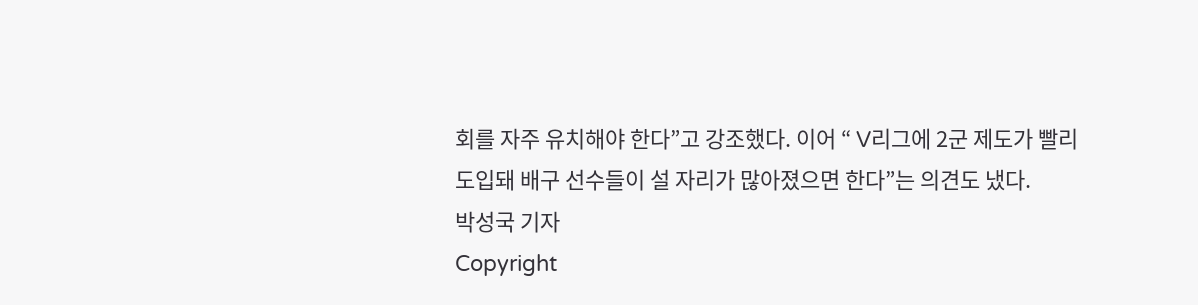회를 자주 유치해야 한다”고 강조했다. 이어 “ V리그에 2군 제도가 빨리 도입돼 배구 선수들이 설 자리가 많아졌으면 한다”는 의견도 냈다.
박성국 기자
Copyright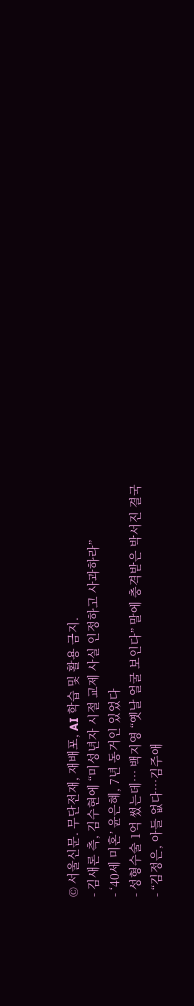© 서울신문. 무단전재, 재배포, AI 학습 및 활용 금지.
- 김새론 측, 김수현에 “미성년자 시절 교제 사실 인정하고 사과하라”
- ‘40세 미혼’ 윤은혜, 7년 동거인 있었다
- 성형수술 1억 썼는데… 백지영 “옛날 얼굴 보인다” 말에 충격받은 박서진 결국
- “김정은, 아들 없다…김주애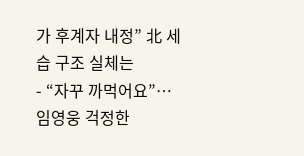가 후계자 내정” 北 세습 구조 실체는
- “자꾸 까먹어요”…임영웅 걱정한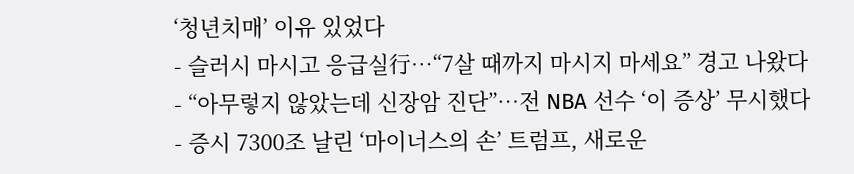‘청년치매’ 이유 있었다
- 슬러시 마시고 응급실行…“7살 때까지 마시지 마세요” 경고 나왔다
- “아무렇지 않았는데 신장암 진단”…전 NBA 선수 ‘이 증상’ 무시했다
- 증시 7300조 날린 ‘마이너스의 손’ 트럼프, 새로운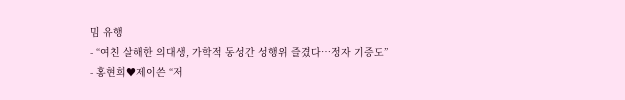밈 유행
- “여친 살해한 의대생, 가학적 동성간 성행위 즐겼다…정자 기증도”
- 홍현희♥제이쓴 “저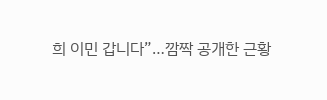희 이민 갑니다”…깜짝 공개한 근황